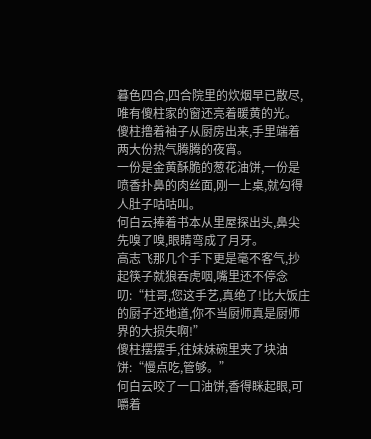暮色四合,四合院里的炊烟早已散尽,唯有傻柱家的窗还亮着暖黄的光。
傻柱撸着袖子从厨房出来,手里端着两大份热气腾腾的夜宵。
一份是金黄酥脆的葱花油饼,一份是喷香扑鼻的肉丝面,刚一上桌,就勾得人肚子咕咕叫。
何白云捧着书本从里屋探出头,鼻尖先嗅了嗅,眼睛弯成了月牙。
高志飞那几个手下更是毫不客气,抄起筷子就狼吞虎咽,嘴里还不停念叨:“柱哥,您这手艺,真绝了!比大饭庄的厨子还地道,你不当厨师真是厨师界的大损失啊!”
傻柱摆摆手,往妹妹碗里夹了块油饼:“慢点吃,管够。”
何白云咬了一口油饼,香得眯起眼,可嚼着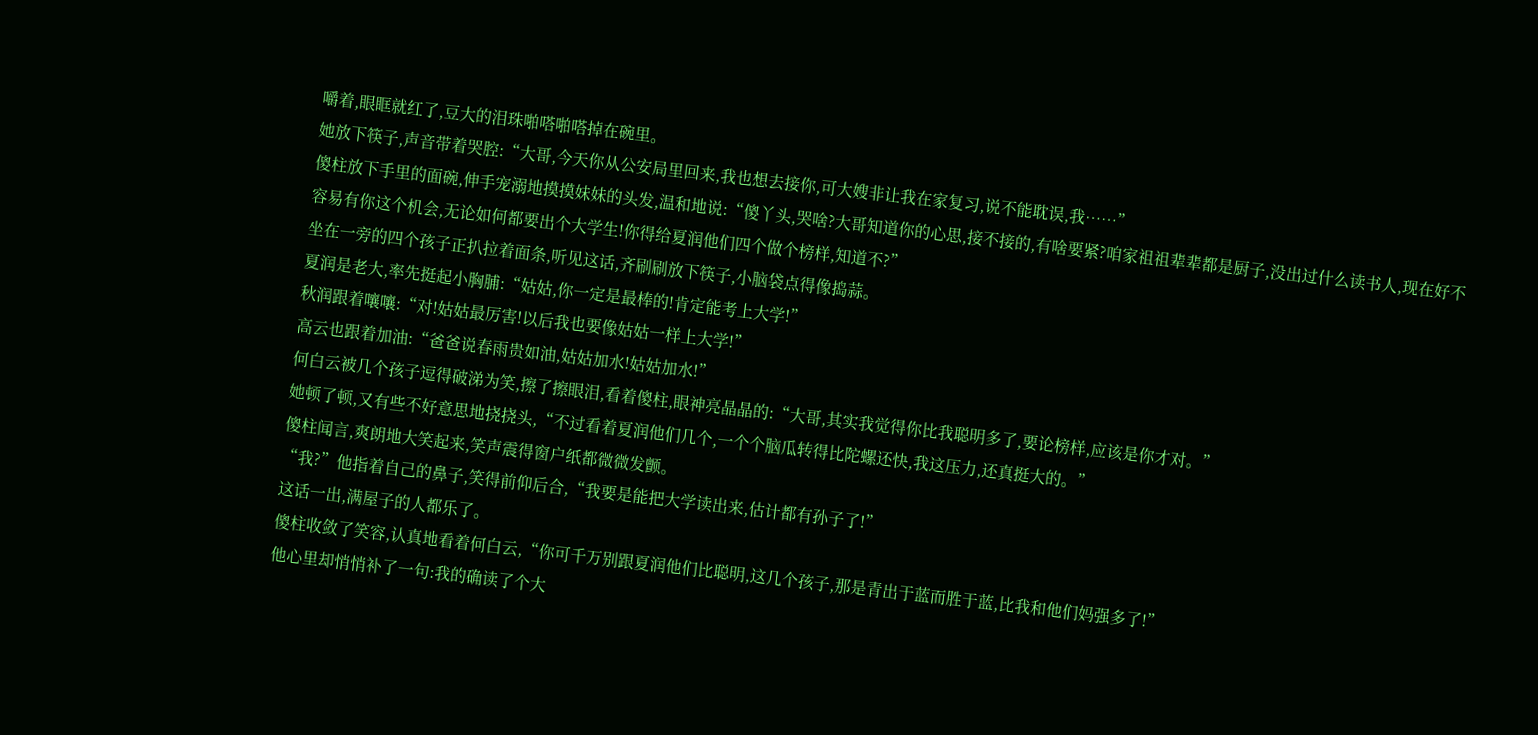嚼着,眼眶就红了,豆大的泪珠啪嗒啪嗒掉在碗里。
她放下筷子,声音带着哭腔:“大哥,今天你从公安局里回来,我也想去接你,可大嫂非让我在家复习,说不能耽误,我……”
傻柱放下手里的面碗,伸手宠溺地摸摸妹妹的头发,温和地说:“傻丫头,哭啥?大哥知道你的心思,接不接的,有啥要紧?咱家祖祖辈辈都是厨子,没出过什么读书人,现在好不容易有你这个机会,无论如何都要出个大学生!你得给夏润他们四个做个榜样,知道不?”
坐在一旁的四个孩子正扒拉着面条,听见这话,齐刷刷放下筷子,小脑袋点得像捣蒜。
夏润是老大,率先挺起小胸脯:“姑姑,你一定是最棒的!肯定能考上大学!”
秋润跟着嚷嚷:“对!姑姑最厉害!以后我也要像姑姑一样上大学!”
高云也跟着加油:“爸爸说春雨贵如油,姑姑加水!姑姑加水!”
何白云被几个孩子逗得破涕为笑,擦了擦眼泪,看着傻柱,眼神亮晶晶的:“大哥,其实我觉得你比我聪明多了,要论榜样,应该是你才对。”
她顿了顿,又有些不好意思地挠挠头,“不过看着夏润他们几个,一个个脑瓜转得比陀螺还快,我这压力,还真挺大的。”
傻柱闻言,爽朗地大笑起来,笑声震得窗户纸都微微发颤。
“我?”他指着自己的鼻子,笑得前仰后合,“我要是能把大学读出来,估计都有孙子了!”
这话一出,满屋子的人都乐了。
傻柱收敛了笑容,认真地看着何白云,“你可千万别跟夏润他们比聪明,这几个孩子,那是青出于蓝而胜于蓝,比我和他们妈强多了!”
他心里却悄悄补了一句:我的确读了个大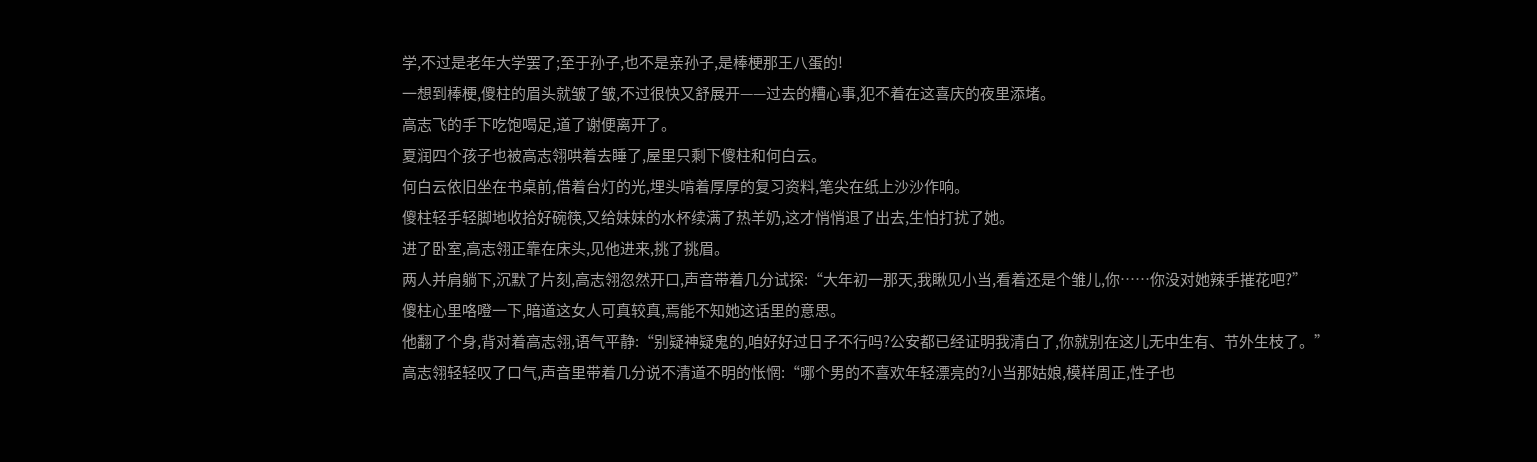学,不过是老年大学罢了;至于孙子,也不是亲孙子,是棒梗那王八蛋的!
一想到棒梗,傻柱的眉头就皱了皱,不过很快又舒展开——过去的糟心事,犯不着在这喜庆的夜里添堵。
高志飞的手下吃饱喝足,道了谢便离开了。
夏润四个孩子也被高志翎哄着去睡了,屋里只剩下傻柱和何白云。
何白云依旧坐在书桌前,借着台灯的光,埋头啃着厚厚的复习资料,笔尖在纸上沙沙作响。
傻柱轻手轻脚地收拾好碗筷,又给妹妹的水杯续满了热羊奶,这才悄悄退了出去,生怕打扰了她。
进了卧室,高志翎正靠在床头,见他进来,挑了挑眉。
两人并肩躺下,沉默了片刻,高志翎忽然开口,声音带着几分试探:“大年初一那天,我瞅见小当,看着还是个雏儿,你……你没对她辣手摧花吧?”
傻柱心里咯噔一下,暗道这女人可真较真,焉能不知她这话里的意思。
他翻了个身,背对着高志翎,语气平静:“别疑神疑鬼的,咱好好过日子不行吗?公安都已经证明我清白了,你就别在这儿无中生有、节外生枝了。”
高志翎轻轻叹了口气,声音里带着几分说不清道不明的怅惘:“哪个男的不喜欢年轻漂亮的?小当那姑娘,模样周正,性子也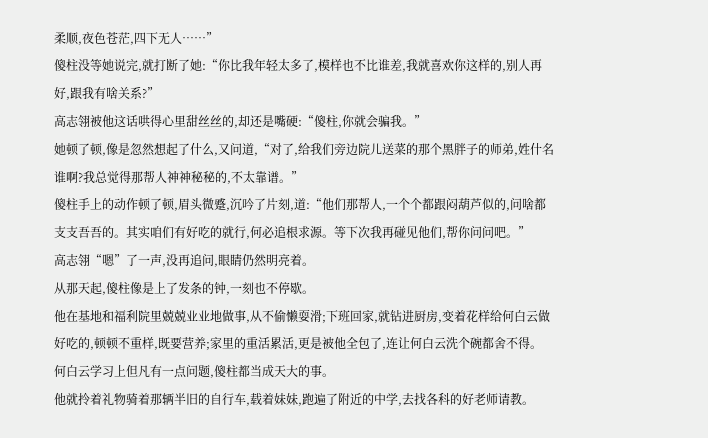柔顺,夜色苍茫,四下无人……”
傻柱没等她说完,就打断了她:“你比我年轻太多了,模样也不比谁差,我就喜欢你这样的,别人再好,跟我有啥关系?”
高志翎被他这话哄得心里甜丝丝的,却还是嘴硬:“傻柱,你就会骗我。”
她顿了顿,像是忽然想起了什么,又问道,“对了,给我们旁边院儿送菜的那个黑胖子的师弟,姓什名谁啊?我总觉得那帮人神神秘秘的,不太靠谱。”
傻柱手上的动作顿了顿,眉头微蹙,沉吟了片刻,道:“他们那帮人,一个个都跟闷葫芦似的,问啥都支支吾吾的。其实咱们有好吃的就行,何必追根求源。等下次我再碰见他们,帮你问问吧。”
高志翎“嗯”了一声,没再追问,眼睛仍然明亮着。
从那天起,傻柱像是上了发条的钟,一刻也不停歇。
他在基地和福利院里兢兢业业地做事,从不偷懒耍滑;下班回家,就钻进厨房,变着花样给何白云做好吃的,顿顿不重样,既要营养;家里的重活累活,更是被他全包了,连让何白云洗个碗都舍不得。
何白云学习上但凡有一点问题,傻柱都当成天大的事。
他就拎着礼物骑着那辆半旧的自行车,载着妹妹,跑遍了附近的中学,去找各科的好老师请教。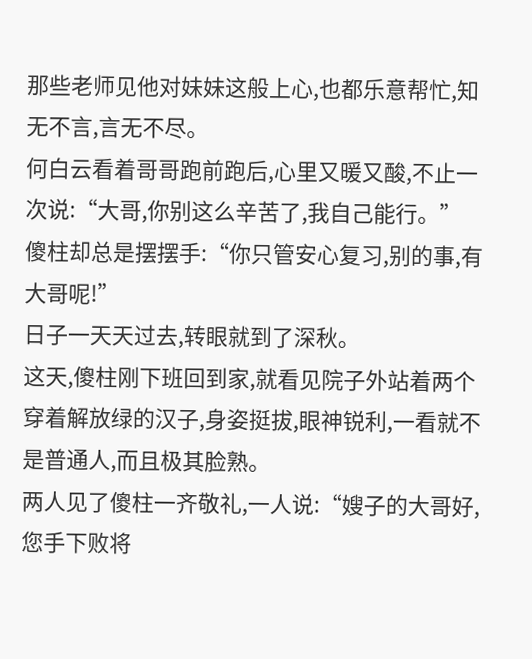那些老师见他对妹妹这般上心,也都乐意帮忙,知无不言,言无不尽。
何白云看着哥哥跑前跑后,心里又暖又酸,不止一次说:“大哥,你别这么辛苦了,我自己能行。”
傻柱却总是摆摆手:“你只管安心复习,别的事,有大哥呢!”
日子一天天过去,转眼就到了深秋。
这天,傻柱刚下班回到家,就看见院子外站着两个穿着解放绿的汉子,身姿挺拔,眼神锐利,一看就不是普通人,而且极其脸熟。
两人见了傻柱一齐敬礼,一人说:“嫂子的大哥好,您手下败将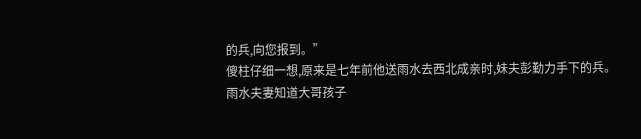的兵,向您报到。”
傻柱仔细一想,原来是七年前他送雨水去西北成亲时,妹夫彭勤力手下的兵。
雨水夫妻知道大哥孩子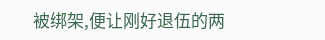被绑架,便让刚好退伍的两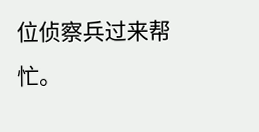位侦察兵过来帮忙。